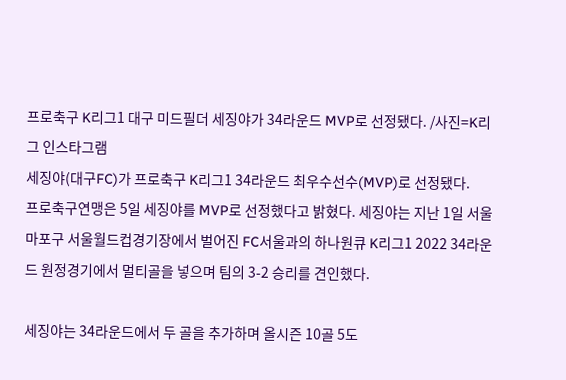프로축구 K리그1 대구 미드필더 세징야가 34라운드 MVP로 선정됐다. /사진=K리그 인스타그램
세징야(대구FC)가 프로축구 K리그1 34라운드 최우수선수(MVP)로 선정됐다.
프로축구연맹은 5일 세징야를 MVP로 선정했다고 밝혔다. 세징야는 지난 1일 서울 마포구 서울월드컵경기장에서 벌어진 FC서울과의 하나원큐 K리그1 2022 34라운드 원정경기에서 멀티골을 넣으며 팀의 3-2 승리를 견인했다.

세징야는 34라운드에서 두 골을 추가하며 올시즌 10골 5도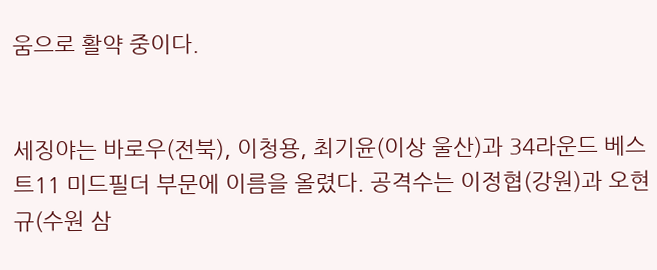움으로 활약 중이다.


세징야는 바로우(전북), 이청용, 최기윤(이상 울산)과 34라운드 베스트11 미드필더 부문에 이름을 올렸다. 공격수는 이정협(강원)과 오현규(수원 삼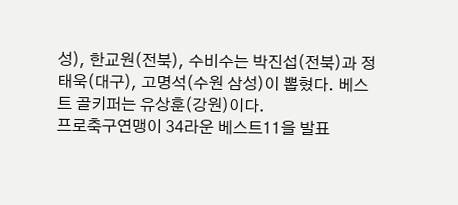성), 한교원(전북), 수비수는 박진섭(전북)과 정태욱(대구), 고명석(수원 삼성)이 뽑혔다. 베스트 골키퍼는 유상훈(강원)이다.
프로축구연맹이 34라운 베스트11을 발표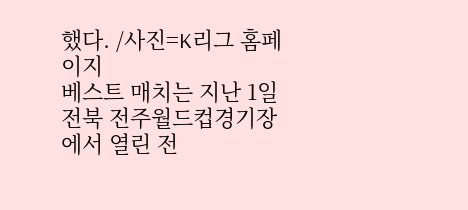했다. /사진=K리그 홈페이지
베스트 매치는 지난 1일 전북 전주월드컵경기장에서 열린 전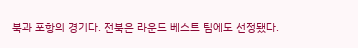북과 포항의 경기다. 전북은 라운드 베스트 팀에도 선정됐다.